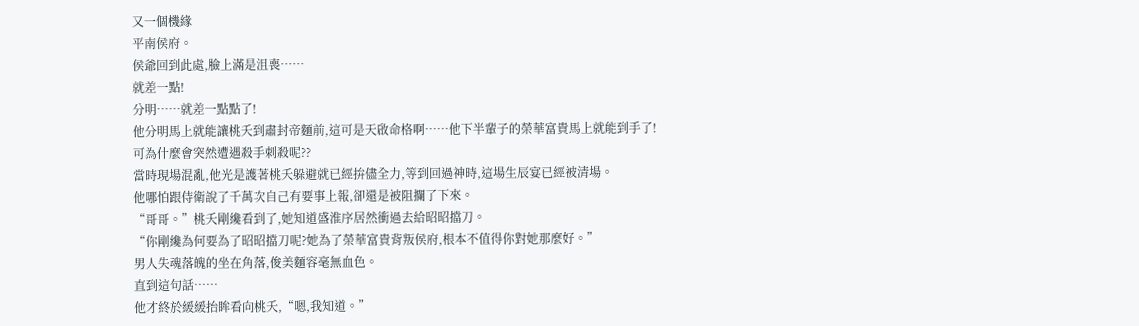又一個機緣
平南侯府。
侯爺回到此處,臉上滿是沮喪……
就差一點!
分明……就差一點點了!
他分明馬上就能讓桃夭到肅封帝麵前,這可是天啟命格啊……他下半輩子的榮華富貴馬上就能到手了!
可為什麼會突然遭遇殺手刺殺呢??
當時現場混亂,他光是護著桃夭躲避就已經拚儘全力,等到回過神時,這場生辰宴已經被清場。
他哪怕跟侍衛說了千萬次自己有要事上報,卻還是被阻攔了下來。
“哥哥。”桃夭剛纔看到了,她知道盛淮序居然衝過去給昭昭擋刀。
“你剛纔為何要為了昭昭擋刀呢?她為了榮華富貴背叛侯府,根本不值得你對她那麼好。”
男人失魂落魄的坐在角落,俊美麵容毫無血色。
直到這句話……
他才終於緩緩抬眸看向桃夭,“嗯,我知道。”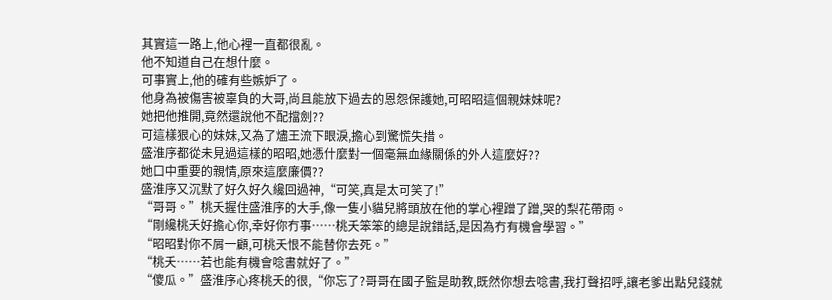其實這一路上,他心裡一直都很亂。
他不知道自己在想什麼。
可事實上,他的確有些嫉妒了。
他身為被傷害被辜負的大哥,尚且能放下過去的恩怨保護她,可昭昭這個親妹妹呢?
她把他推開,竟然還說他不配擋劍??
可這樣狠心的妹妹,又為了燼王流下眼淚,擔心到驚慌失措。
盛淮序都從未見過這樣的昭昭,她憑什麼對一個毫無血緣關係的外人這麼好??
她口中重要的親情,原來這麼廉價??
盛淮序又沉默了好久好久纔回過神,“可笑,真是太可笑了!”
“哥哥。”桃夭握住盛淮序的大手,像一隻小貓兒將頭放在他的掌心裡蹭了蹭,哭的梨花帶雨。
“剛纔桃夭好擔心你,幸好你冇事……桃夭笨笨的總是說錯話,是因為冇有機會學習。”
“昭昭對你不屑一顧,可桃夭恨不能替你去死。”
“桃夭……若也能有機會唸書就好了。”
“傻瓜。”盛淮序心疼桃夭的很,“你忘了?哥哥在國子監是助教,既然你想去唸書,我打聲招呼,讓老爹出點兒錢就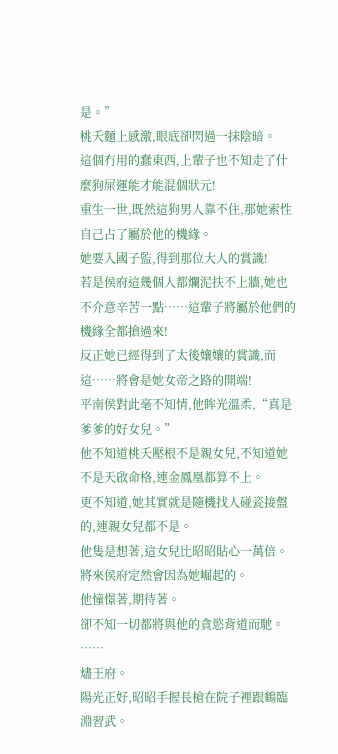是。”
桃夭麵上感激,眼底卻閃過一抹陰暗。
這個冇用的蠢東西,上輩子也不知走了什麼狗屎運能才能混個狀元!
重生一世,既然這狗男人靠不住,那她索性自己占了屬於他的機緣。
她要入國子監,得到那位大人的賞識!
若是侯府這幾個人都爛泥扶不上牆,她也不介意辛苦一點……這輩子將屬於他們的機緣全都搶過來!
反正她已經得到了太後孃孃的賞識,而這……將會是她女帝之路的開端!
平南侯對此毫不知情,他眸光溫柔,“真是爹爹的好女兒。”
他不知道桃夭壓根不是親女兒,不知道她不是天啟命格,連金鳳凰都算不上。
更不知道,她其實就是隨機找人碰瓷接盤的,連親女兒都不是。
他隻是想著,這女兒比昭昭貼心一萬倍。
將來侯府定然會因為她崛起的。
他憧憬著,期待著。
卻不知一切都將與他的貪慾背道而馳。
……
燼王府。
陽光正好,昭昭手握長槍在院子裡跟鶴臨淵習武。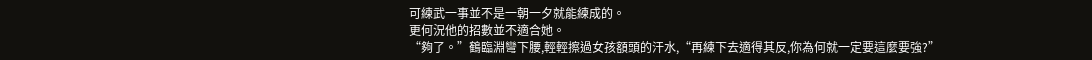可練武一事並不是一朝一夕就能練成的。
更何況他的招數並不適合她。
“夠了。”鶴臨淵彎下腰,輕輕擦過女孩額頭的汗水,“再練下去適得其反,你為何就一定要這麼要強?”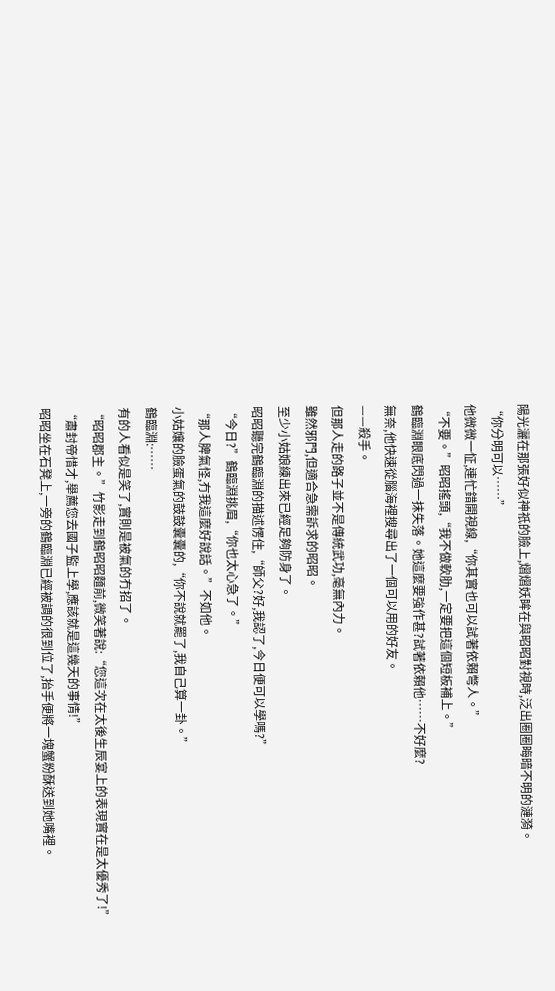陽光灑在那張好似神祇的臉上,熠熠妖眸在與昭昭對視時,泛出圈圈晦暗不明的漣漪。
“你分明可以……”
他微微一怔,連忙錯開視線,“你其實也可以試著依賴彆人。”
“不要。”昭昭搖頭,“我不做軟肋,一定要把這個短板補上。”
鶴臨淵眼底閃過一抹失落。她這麼要強作甚?試著依賴他……不好麼?
無奈,他快速從腦海裡搜尋出了一個可以用的好友。
——殺手。
但那人走的路子並不是傳統武功,毫無內力。
雖然邪門,但適合急需訴求的昭昭。
至少小姑娘練出來已經足夠防身了。
昭昭聽完鶴臨淵的描述愣住,“師父?好,我認了,今日便可以學嗎?”
“今日?”鶴臨淵挑眉,“你也太心急了。”
“那人脾氣怪,冇我這麼好說話。”不如他。
小姑孃的臉蛋氣的鼓鼓囊囊的,“你不說就罷了,我自己算一卦。”
鶴臨淵:……
有的人看似是笑了,實則是被氣的冇招了。
“昭昭郡主。”竹影走到鶴昭昭麵前,微笑著說:“您這次在太後生辰宴上的表現實在是太優秀了!”
“肅封帝惜才,舉薦您去國子監上學,應該就是這幾天的事情!”
昭昭坐在石凳上,一旁的鶴臨淵已經被調的很到位了,抬手便將一塊蟹粉酥送到她嘴裡。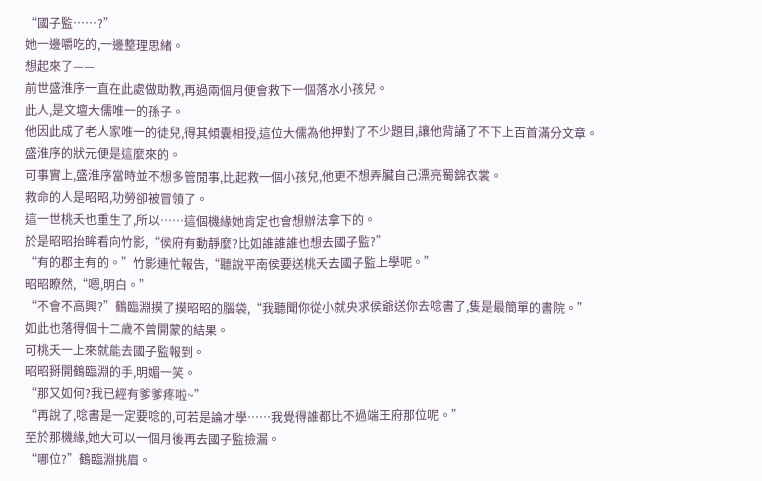“國子監……?”
她一邊嚼吃的,一邊整理思緒。
想起來了——
前世盛淮序一直在此處做助教,再過兩個月便會救下一個落水小孩兒。
此人,是文壇大儒唯一的孫子。
他因此成了老人家唯一的徒兒,得其傾囊相授,這位大儒為他押對了不少題目,讓他背誦了不下上百首滿分文章。
盛淮序的狀元便是這麼來的。
可事實上,盛淮序當時並不想多管閒事,比起救一個小孩兒,他更不想弄臟自己漂亮蜀錦衣裳。
救命的人是昭昭,功勞卻被冒領了。
這一世桃夭也重生了,所以……這個機緣她肯定也會想辦法拿下的。
於是昭昭抬眸看向竹影,“侯府有動靜麼?比如誰誰誰也想去國子監?”
“有的郡主有的。”竹影連忙報告,“聽說平南侯要送桃夭去國子監上學呢。”
昭昭瞭然,“嗯,明白。”
“不會不高興?”鶴臨淵摸了摸昭昭的腦袋,“我聽聞你從小就央求侯爺送你去唸書了,隻是最簡單的書院。”
如此也落得個十二歲不曾開蒙的結果。
可桃夭一上來就能去國子監報到。
昭昭掰開鶴臨淵的手,明媚一笑。
“那又如何?我已經有爹爹疼啦~”
“再說了,唸書是一定要唸的,可若是論才學……我覺得誰都比不過端王府那位呢。”
至於那機緣,她大可以一個月後再去國子監撿漏。
“哪位?”鶴臨淵挑眉。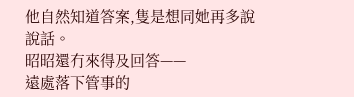他自然知道答案,隻是想同她再多說說話。
昭昭還冇來得及回答——
遠處落下管事的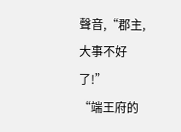聲音,“郡主,大事不好了!”
“端王府的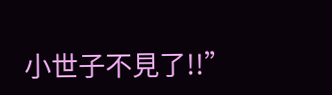小世子不見了!!”